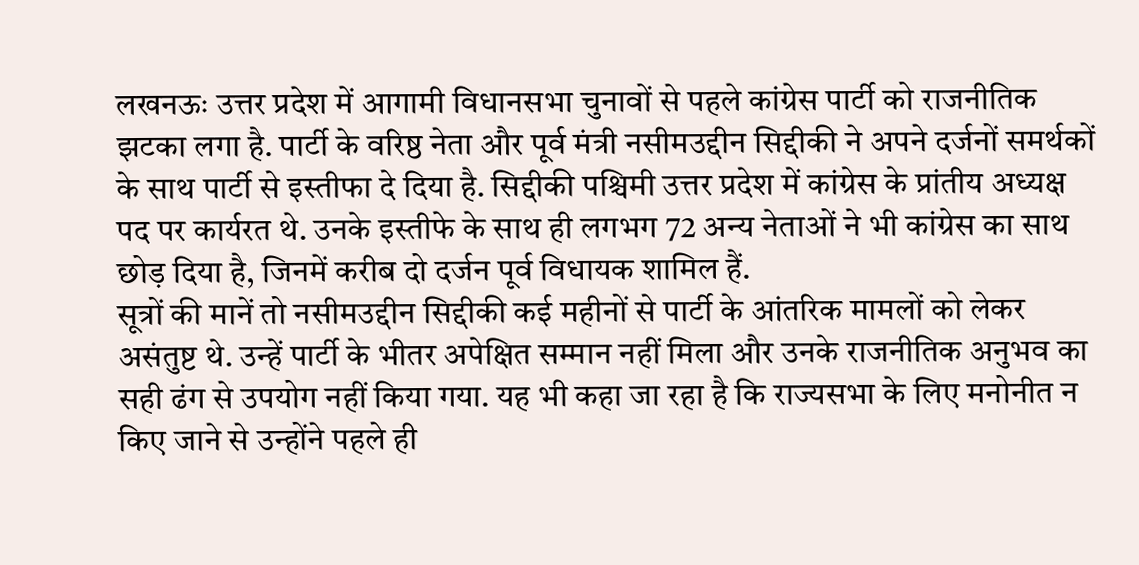लखनऊः उत्तर प्रदेश में आगामी विधानसभा चुनावों से पहले कांग्रेस पार्टी को राजनीतिक झटका लगा है. पार्टी के वरिष्ठ नेता और पूर्व मंत्री नसीमउद्दीन सिद्दीकी ने अपने दर्जनों समर्थकों के साथ पार्टी से इस्तीफा दे दिया है. सिद्दीकी पश्चिमी उत्तर प्रदेश में कांग्रेस के प्रांतीय अध्यक्ष पद पर कार्यरत थे. उनके इस्तीफे के साथ ही लगभग 72 अन्य नेताओं ने भी कांग्रेस का साथ छोड़ दिया है, जिनमें करीब दो दर्जन पूर्व विधायक शामिल हैं.
सूत्रों की मानें तो नसीमउद्दीन सिद्दीकी कई महीनों से पार्टी के आंतरिक मामलों को लेकर असंतुष्ट थे. उन्हें पार्टी के भीतर अपेक्षित सम्मान नहीं मिला और उनके राजनीतिक अनुभव का सही ढंग से उपयोग नहीं किया गया. यह भी कहा जा रहा है कि राज्यसभा के लिए मनोनीत न किए जाने से उन्होंने पहले ही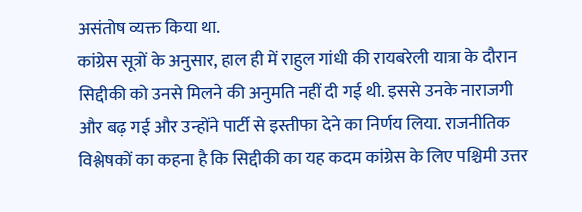असंतोष व्यक्त किया था.
कांग्रेस सूत्रों के अनुसार, हाल ही में राहुल गांधी की रायबरेली यात्रा के दौरान सिद्दीकी को उनसे मिलने की अनुमति नहीं दी गई थी. इससे उनके नाराजगी और बढ़ गई और उन्होंने पार्टी से इस्तीफा देने का निर्णय लिया. राजनीतिक विश्लेषकों का कहना है कि सिद्दीकी का यह कदम कांग्रेस के लिए पश्चिमी उत्तर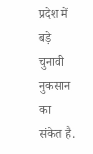प्रदेश में बड़े चुनावी नुकसान का संकेत है.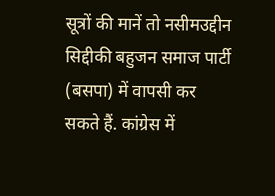सूत्रों की मानें तो नसीमउद्दीन सिद्दीकी बहुजन समाज पार्टी (बसपा) में वापसी कर सकते हैं. कांग्रेस में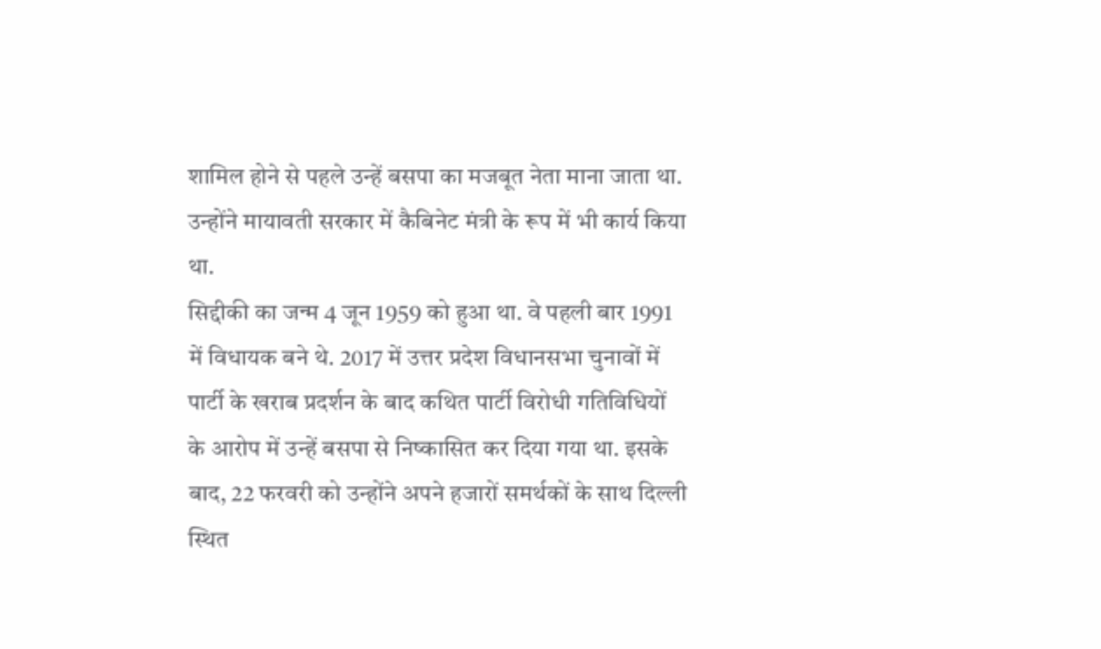शामिल होने से पहले उन्हें बसपा का मजबूत नेता माना जाता था. उन्होंने मायावती सरकार में कैबिनेट मंत्री के रूप में भी कार्य किया था.
सिद्दीकी का जन्म 4 जून 1959 को हुआ था. वे पहली बार 1991 में विधायक बने थे. 2017 में उत्तर प्रदेश विधानसभा चुनावों में पार्टी के खराब प्रदर्शन के बाद कथित पार्टी विरोधी गतिविधियों के आरोप में उन्हें बसपा से निष्कासित कर दिया गया था. इसके बाद, 22 फरवरी को उन्होंने अपने हजारों समर्थकों के साथ दिल्ली स्थित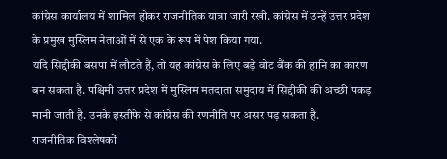कांग्रेस कार्यालय में शामिल होकर राजनीतिक यात्रा जारी रखी. कांग्रेस में उन्हें उत्तर प्रदेश के प्रमुख मुस्लिम नेताओं में से एक के रूप में पेश किया गया.
यदि सिद्दीकी बसपा में लौटते हैं, तो यह कांग्रेस के लिए बड़े वोट बैंक की हानि का कारण बन सकता है. पश्चिमी उत्तर प्रदेश में मुस्लिम मतदाता समुदाय में सिद्दीकी की अच्छी पकड़ मानी जाती है. उनके इस्तीफे से कांग्रेस की रणनीति पर असर पड़ सकता है.
राजनीतिक विश्लेषकों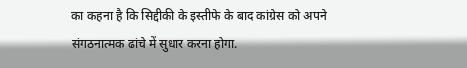का कहना है कि सिद्दीकी के इस्तीफे के बाद कांग्रेस को अपने संगठनात्मक ढांचे में सुधार करना होगा.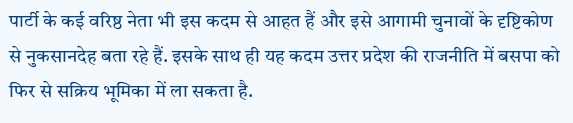पार्टी के कई वरिष्ठ नेता भी इस कदम से आहत हैं और इसे आगामी चुनावों के दृष्टिकोण से नुकसानदेह बता रहे हैं. इसके साथ ही यह कदम उत्तर प्रदेश की राजनीति में बसपा को फिर से सक्रिय भूमिका में ला सकता है.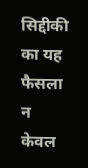सिद्दीकी का यह फैसला न केवल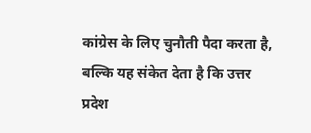कांग्रेस के लिए चुनौती पैदा करता है, बल्कि यह संकेत देता है कि उत्तर प्रदेश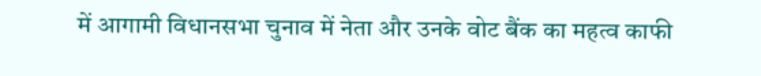में आगामी विधानसभा चुनाव में नेता और उनके वोट बैंक का महत्व काफी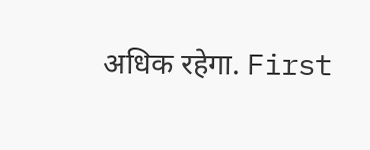अधिक रहेगा. First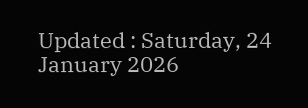Updated : Saturday, 24 January 2026